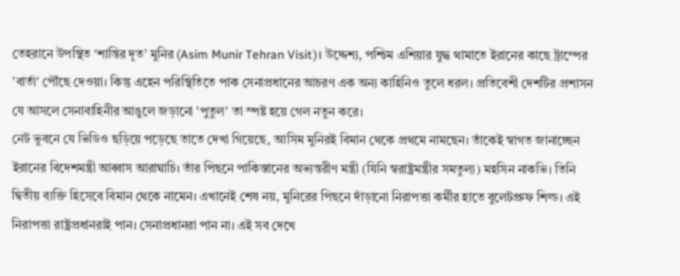তেহরানে উপস্থিত ‘শান্তির দূত’ মুনির (Asim Munir Tehran Visit)। উদ্দেশ্য, পশ্চিম এশিয়ার যুদ্ধ থামাতে ইরানের কাছে ট্রাম্পের 'বার্তা' পৌঁছে দেওয়া। কিন্তু এহেন পরিস্থিতিতে পাক সেনাপ্রধানের আচরণ এক অন্য কাহিনিও তুলে ধরল। প্রতিবেশী দেশটির প্রশাসন যে আসলে সেনাবাহিনীর আঙুলে জড়ানো 'পুতুল' তা স্পষ্ট হয়ে গেল নতুন করে।
নেট ভুবনে যে ভিডিও ছড়িয়ে পড়েছে তাতে দেখা গিয়েছে, আসিম মুনিরই বিমান থেকে প্রথমে নামছেন। তাঁকেই স্বাগত জানাচ্ছেন ইরানের বিদেশমন্ত্রী আব্বাস আরাঘাচি। তাঁর পিছনে পাকিস্তানের অভ্যন্তরীণ মন্ত্রী (যিনি স্বরাষ্ট্রমন্ত্রীর সমতুল্য) মহসিন নাকভি। তিনি দ্বিতীয় ব্যক্তি হিসেবে বিমান থেকে নামেন। এখানেই শেষ নয়, মুনিরের পিছনে দাঁড়ানো নিরাপত্তা কর্মীর হাতে বুলেটপ্রুফ শিল্ড। এই নিরাপত্তা রাষ্ট্রপ্রধানরাই পান। সেনাপ্রধানরা পান না। এই সব দেখে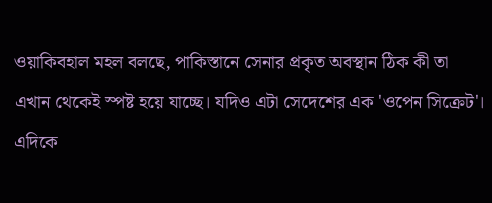ওয়াকিবহাল মহল বলছে, পাকিস্তানে সেনার প্রকৃত অবস্থান ঠিক কী তা এখান থেকেই স্পষ্ট হয়ে যাচ্ছে। যদিও এটা সেদেশের এক 'ওপেন সিক্রেট'।
এদিকে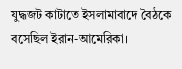যুদ্ধজট কাটাতে ইসলামাবাদে বৈঠকে বসেছিল ইরান-আমেরিকা।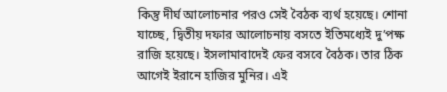কিন্তু দীর্ঘ আলোচনার পরও সেই বৈঠক ব্যর্থ হয়েছে। শোনা যাচ্ছে, দ্বিতীয় দফার আলোচনায় বসতে ইতিমধ্যেই দু’পক্ষ রাজি হয়েছে। ইসলামাবাদেই ফের বসবে বৈঠক। তার ঠিক আগেই ইরানে হাজির মুনির। এই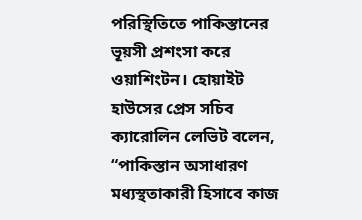পরিস্থিতিতে পাকিস্তানের ভূয়সী প্রশংসা করে ওয়াশিংটন। হোয়াইট হাউসের প্রেস সচিব ক্যারোলিন লেভিট বলেন, “পাকিস্তান অসাধারণ মধ্যস্থতাকারী হিসাবে কাজ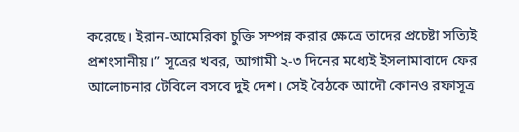করেছে। ইরান-আমেরিকা চুক্তি সম্পন্ন করার ক্ষেত্রে তাদের প্রচেষ্টা সত্যিই প্রশংসানীয়।” সূত্রের খবর, আগামী ২-৩ দিনের মধ্যেই ইসলামাবাদে ফের আলোচনার টেবিলে বসবে দুই দেশ। সেই বৈঠকে আদৌ কোনও রফাসূত্র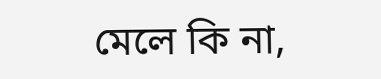মেলে কি না,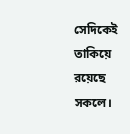সেদিকেই তাকিয়ে রয়েছে সকলে।